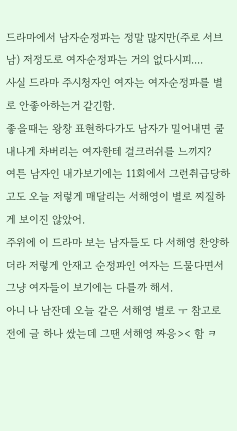드라마에서 남자순정파는 정말 많지만(주로 서브남) 저정도로 여자순정파는 거의 없다시피....
사실 드라마 주시청자인 여자는 여자순정파를 별로 안좋아하는거 같긴함.
좋을때는 왕창 표현하다가도 남자가 밀어내면 쿨내나게 차버리는 여자한테 걸크러쉬를 느끼지?
여튼 남자인 내가보기에는 11회에서 그런취급당하고도 오늘 저렇게 매달리는 서해영이 별로 찌질하게 보이진 않았어.
주위에 이 드라마 보는 남자들도 다 서해영 찬양하더라 저렇게 안재고 순정파인 여자는 드물다면서
그냥 여자들이 보기에는 다를까 해서.
아니 나 남잔데 오늘 같은 서해영 별로 ㅜ 참고로 전에 글 하나 쌌는데 그땐 서해영 짜응>< 함 ㅋ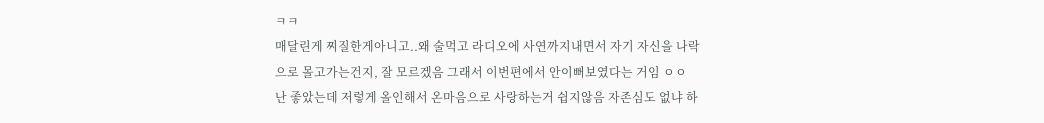ㅋㅋ
매달린게 찌질한게아니고..왜 술먹고 라디오에 사연까지내면서 자기 자신을 나락으로 몰고가는건지, 잘 모르겠음 그래서 이번편에서 안이뻐보였다는 거임 ㅇㅇ
난 좋았는데 저렇게 올인해서 온마음으로 사랑하는거 쉽지않음 자존심도 없냐 하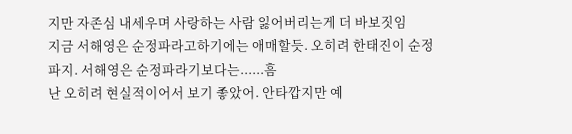지만 자존심 내세우며 사랑하는 사람 잃어버리는게 더 바보짓임
지금 서해영은 순정파라고하기에는 애매할듯. 오히려 한태진이 순정파지. 서해영은 순정파라기보다는......흠
난 오히려 현실적이어서 보기 좋았어. 안타깝지만 예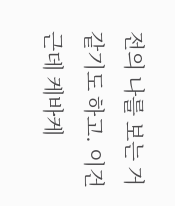전의 나를 보는 거 같기도 하고. 이건 근데 케바케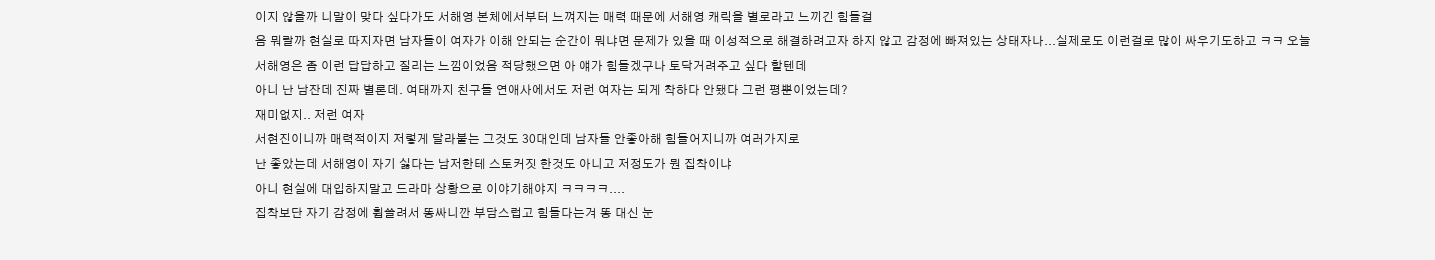이지 않을까 니말이 맞다 싶다가도 서해영 본체에서부터 느껴지는 매력 때문에 서해영 캐릭을 별로라고 느끼긴 힘들걸
음 뭐랄까 현실로 따지자면 남자들이 여자가 이해 안되는 순간이 뭐냐면 문제가 있을 때 이성적으로 해결하려고자 하지 않고 감정에 빠져있는 상태자나...실제로도 이런걸로 많이 싸우기도하고 ㅋㅋ 오늘 서해영은 좀 이런 답답하고 질리는 느낌이었음 적당했으면 아 얘가 힘들겠구나 토닥거려주고 싶다 할텐데
아니 난 남잔데 진짜 별론데. 여태까지 친구들 연애사에서도 저런 여자는 되게 착하다 안됐다 그런 평뿐이었는데?
재미없지.. 저런 여자
서현진이니까 매력적이지 저렇게 달라붙는 그것도 30대인데 남자들 안좋아해 힘들어지니까 여러가지로
난 좋았는데 서해영이 자기 싫다는 남저한테 스토커짓 한것도 아니고 저정도가 뭔 집착이냐
아니 현실에 대입하지말고 드라마 상황으로 이야기해야지 ㅋㅋㅋㅋ....
집착보단 자기 감정에 휩쓸려서 똥싸니깐 부담스럽고 힘들다는겨 똥 대신 눈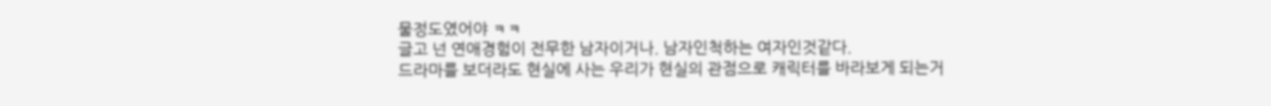물정도였어야 ㅋㅋ
글고 넌 연애경험이 전무한 남자이거나. 남자인척하는 여자인것같다.
드라마를 보더라도 현실에 사는 우리가 현실의 관점으로 캐릭터를 바라보게 되는거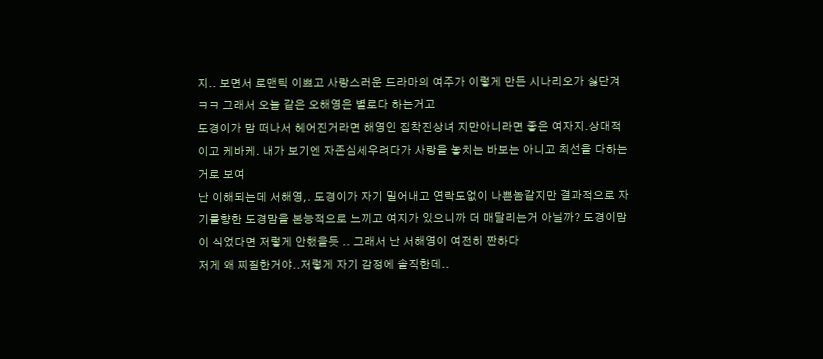지.. 보면서 로맨틱 이쁘고 사랑스러운 드라마의 여주가 이렇게 만든 시나리오가 싫단겨 ㅋㅋ 그래서 오늘 같은 오해영은 별로다 하는거고
도경이가 맘 떠나서 헤어진거라면 해영인 집착진상녀 지만아니라면 좋은 여자지.상대적이고 케바케. 내가 보기엔 자존심세우려다가 사랑을 놓치는 바보는 아니고 최선을 다하는거로 보여
난 이해되는데 서해영,. 도경이가 자기 밀어내고 연락도없이 나쁜놈같지만 결과적으로 자기를향한 도경맘을 본능적으로 느끼고 여지가 있으니까 더 매달리는거 아닐까? 도경이맘이 식었다면 저렇게 안했을듯 .. 그래서 난 서해영이 여전히 짠하다
저게 왜 찌질한거야..저렇게 자기 감정에 솔직한데..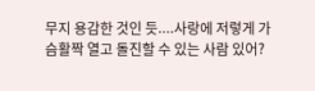무지 용감한 것인 듯....사랑에 저렇게 가슴활짝 열고 돌진할 수 있는 사람 있어?